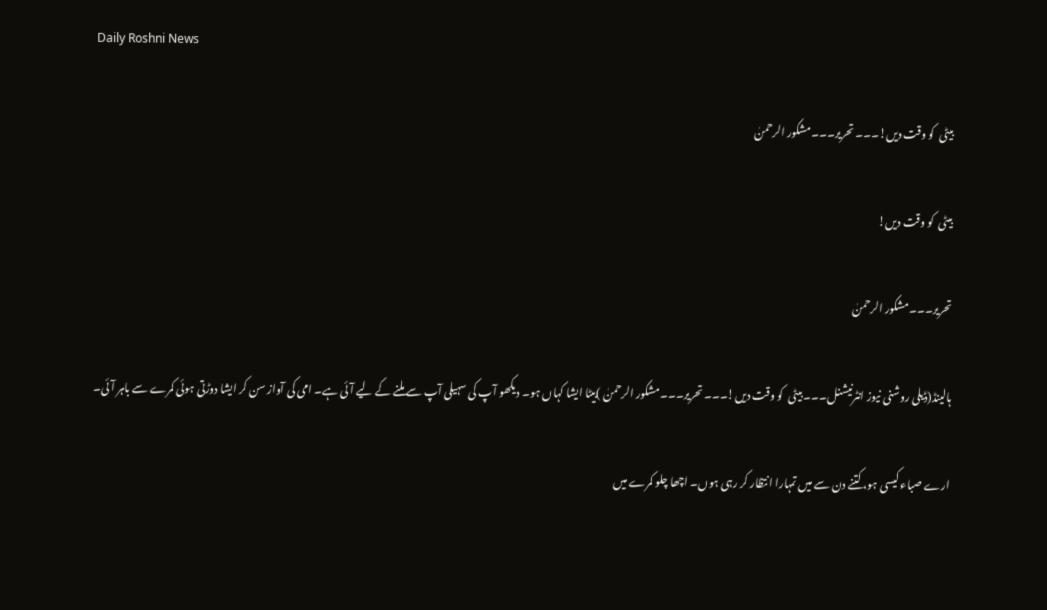Daily Roshni News

بیٹی  کو وقت دیں!۔۔۔ تحریر۔۔۔مشکور الرحمنٰ

بیٹی  کو وقت دیں!

تحریر۔۔۔مشکور الرحمنٰ

ہالینڈ(ڈیلی روشنی نیوز انٹرنیشنل۔۔۔ بیٹی  کو وقت دیں!۔۔۔ تحریر۔۔۔مشکور الرحمنٰ )بیٹا ایشا کہاں ہو۔ دیکھو آپ کی سہیلی آپ سے ملنے کے لیے آئی ہے۔ امی کی آواز سن کر ایشا دوڑتی ہوئی کمرے سے باہر آئی۔

ارے صباء کیسی ہو، کتنے دن سے میں تمہارا انتظار کر رہی ہوں۔ اچھا چلو کمرے میں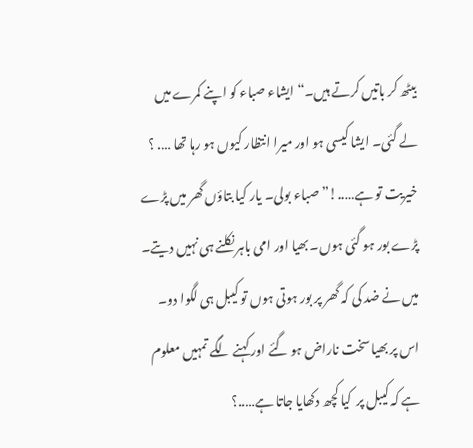بیٹھ کر باتیں کرتے ہیں۔“ ایشاء صباء کو اپنے کمرے میں لے گئی۔ ایشا کیسی ہو اور میرا انتظار کیوں ہو رہا تھا …. ؟ خیریت تو ہے…..!” صباء بولی۔ یار کیا بتاؤں گھر میں پڑے پڑے بور ہو گئی ہوں۔ بھیا اور امی باہر نکلنے ہی نہیں دیتے۔ میں نے ضد کی کہ گھر پر بور ہوتی ہوں تو کیبل ہی لگوا دو۔ اس پر بھیا سخت ناراض ہو گئے اور کہنے لگے تمہیں معلوم ہے کہ کیبل پر  کیا کچھ دکھایا جاتا ہے…..؟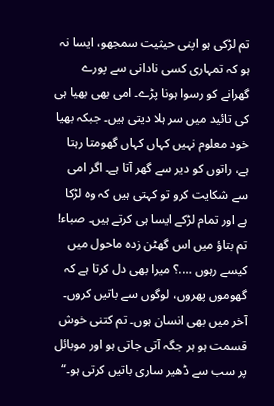تم لڑکی ہو اپنی حیثیت سمجھو، ایسا نہ ہو کہ تمہاری کسی نادانی سے پورے گھرانے کو رسوا ہونا پڑے۔ امی بھی بھیا ہی کی تائید میں سر ہلا دیتی ہیں۔ جبکہ بھیا خود معلوم نہیں کہاں کہاں گھومتا رہتا ہے، راتوں کو دیر سے گھر آتا ہے۔ اگر امی سے شکایت کرو تو کہتی ہیں کہ وہ لڑکا ہے اور تمام لڑکے ایسا ہی کرتے ہیں۔ صباء! تم بتاؤ میں اس گھٹن زدہ ماحول میں کیسے رہوں ….؟ میرا بھی دل کرتا ہے کہ گھوموں پھروں، لوگوں سے باتیں کروں۔ آخر میں بھی انسان ہوں۔ تم کتنی خوش قسمت ہو ہر جگہ آتی جاتی ہو اور موبائل پر سب سے ڈھیر ساری باتیں کرتی ہو۔“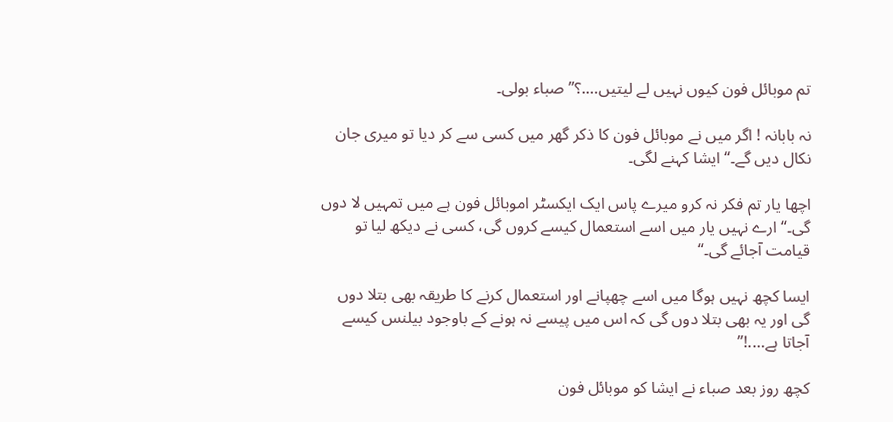تم موبائل فون کیوں نہیں لے لیتیں….؟” صباء بولی۔

نہ بابانہ ! اگر میں نے موبائل فون کا ذکر گھر میں کسی سے کر دیا تو میری جان نکال دیں گے۔“ ایشا کہنے لگی۔

اچھا یار تم فکر نہ کرو میرے پاس ایک ایکسٹر اموبائل فون ہے میں تمہیں لا دوں گی۔“ ارے نہیں یار میں اسے استعمال کیسے کروں گی، کسی نے دیکھ لیا تو قیامت آجائے گی۔“

ایسا کچھ نہیں ہوگا میں اسے چھپانے اور استعمال کرنے کا طریقہ بھی بتلا دوں گی اور یہ بھی بتلا دوں گی کہ اس میں پیسے نہ ہونے کے باوجود بیلنس کیسے آجاتا ہے….!”

کچھ روز بعد صباء نے ایشا کو موبائل فون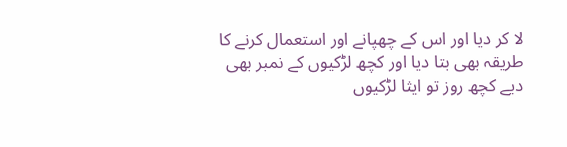لا کر دیا اور اس کے چھپانے اور استعمال کرنے کا طریقہ بھی بتا دیا اور کچھ لڑکیوں کے نمبر بھی دیے کچھ روز تو ایثا لڑکیوں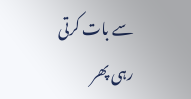سے بات کرتی رہی پھر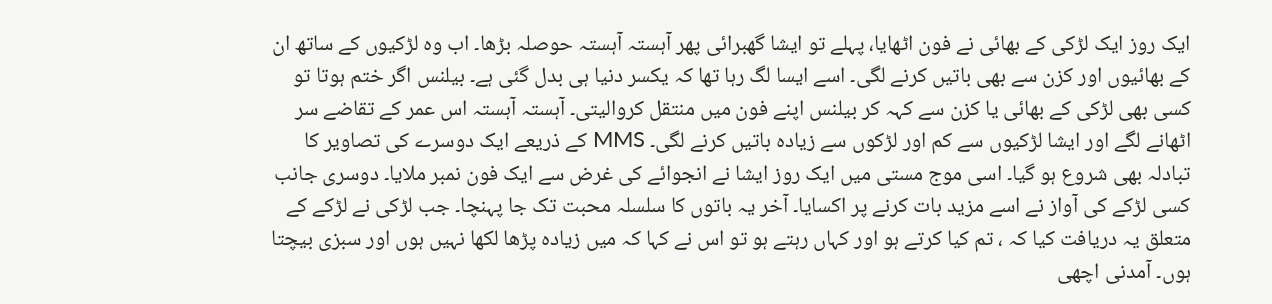ایک روز ایک لڑکی کے بھائی نے فون اٹھایا، پہلے تو ایشا گھبرائی پھر آہستہ آہستہ حوصلہ بڑھا۔ اب وہ لڑکیوں کے ساتھ ان کے بھائیوں اور کزن سے بھی باتیں کرنے لگی۔ اسے ایسا لگ رہا تھا کہ یکسر دنیا ہی بدل گئی ہے۔ بیلنس اگر ختم ہوتا تو کسی بھی لڑکی کے بھائی یا کزن سے کہہ کر بیلنس اپنے فون میں منتقل کروالیتی۔ آہستہ آہستہ اس عمر کے تقاضے سر اٹھانے لگے اور ایشا لڑکیوں سے کم اور لڑکوں سے زیادہ باتیں کرنے لگی۔ MMS کے ذریعے ایک دوسرے کی تصاویر کا تبادلہ بھی شروع ہو گیا۔ اسی موج مستی میں ایک روز ایشا نے انجوائے کی غرض سے ایک فون نمبر ملایا۔ دوسری جانب کسی لڑکے کی آواز نے اسے مزید بات کرنے پر اکسایا۔ آخر یہ باتوں کا سلسلہ محبت تک جا پہنچا۔ جب لڑکی نے لڑکے کے متعلق یہ دریافت کیا کہ ، تم کیا کرتے ہو اور کہاں رہتے ہو تو اس نے کہا کہ میں زیادہ پڑھا لکھا نہیں ہوں اور سبزی بیچتا ہوں۔ آمدنی اچھی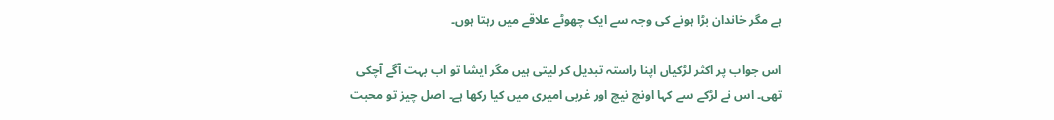ہے مگر خاندان بڑا ہونے کی وجہ سے ایک چھوٹے علاقے میں رہتا ہوں۔

اس جواب پر اکثر لڑکیاں اپنا راستہ تبدیل کر لیتی ہیں مگر ایشا تو اب بہت آگے آچکی تھی۔ اس نے لڑکے سے کہا اونچ نیچ اور غربی امیری میں کیا رکھا ہے۔ اصل چیز تو محبت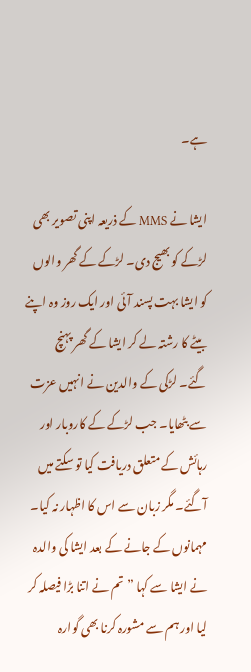ہے۔

ایشا نے MMS کے ذریعہ اپنی تصویر بھی لڑکے کو بھیج دی۔ لڑکے کے گھر والوں کو ایشا بہت پسند آئی اور ایک روز وہ اپنے بیٹے کا رشتہ لے کر ایشا کے گھر پہنچ گئے۔ لڑکی کے والدین نے انہیں عزت سے بٹھایا۔ جب لڑکے کے کاروبار اور رہائش کے متعلق دریافت کیا تو سکتے میں آگئے۔ مگر زبان سے اس کا اظہار نہ کیا۔ مہمانوں کے جانے کے بعد ایشا کی والدہ نے ایشا سے کہا ” تم نے اتنا بڑا فیصلہ کر لیا اور ہم سے مشورہ کرنا بھی گوارہ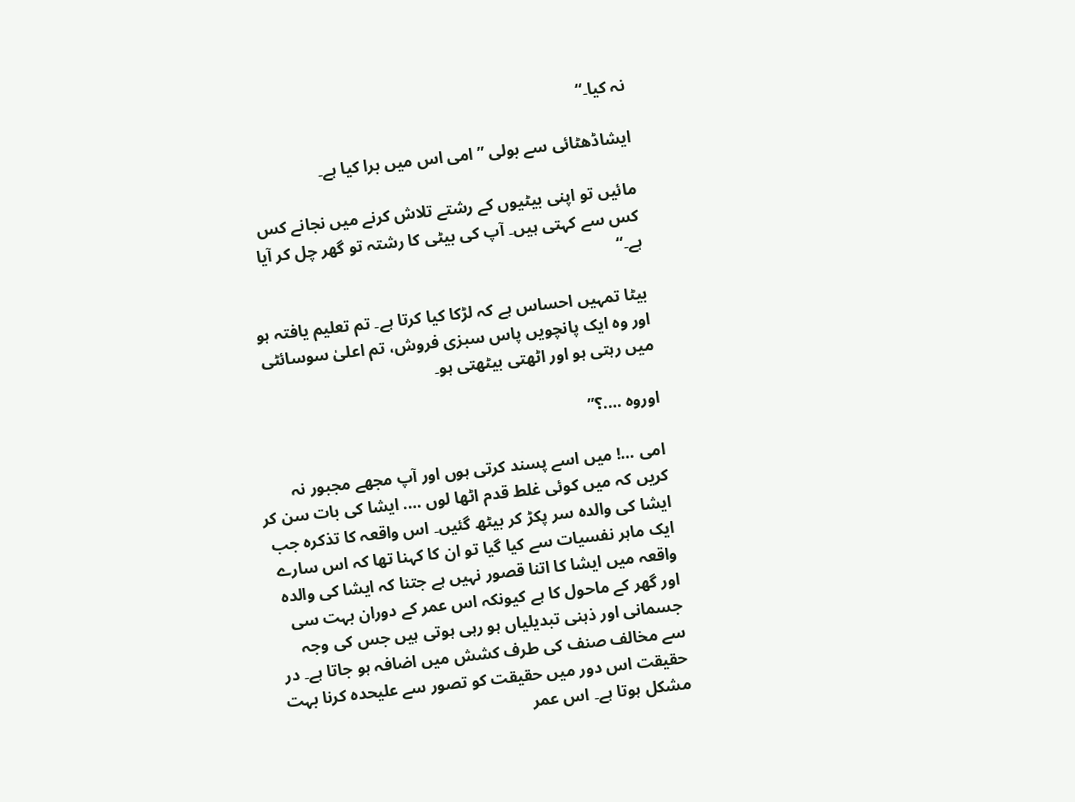نہ کیا۔“

ایشاڈھٹائی سے بولی ” امی اس میں برا کیا ہے۔

مائیں تو اپنی بیٹیوں کے رشتے تلاش کرنے میں نجانے کس کس سے کہتی ہیں۔ آپ کی بیٹی کا رشتہ تو گھر چل کر آیا ہے۔“

بیٹا تمہیں احساس ہے کہ لڑکا کیا کرتا ہے۔ تم تعلیم یافتہ ہو اور وہ ایک پانچویں پاس سبزی فروش، تم اعلیٰ سوسائٹی میں رہتی ہو اور اٹھتی بیٹھتی ہو۔

اوروه ….؟”

امی …! میں اسے پسند کرتی ہوں اور آپ مجھے مجبور نہ کریں کہ میں کوئی غلط قدم اٹھا لوں …. ایشا کی بات سن کر ایشا کی والدہ سر پکڑ کر بیٹھ گئیں۔ اس واقعہ کا تذکرہ جب ایک ماہر نفسیات سے کیا گیا تو ان کا کہنا تھا کہ اس سارے واقعہ میں ایشا کا اتنا قصور نہیں ہے جتنا کہ ایشا کی والدہ اور گھر کے ماحول کا ہے کیونکہ اس عمر کے دوران بہت سی جسمانی اور ذہنی تبدیلیاں ہو رہی ہوتی ہیں جس کی وجہ سے مخالف صنف کی طرف کشش میں اضافہ ہو جاتا ہے۔ در حقیقت اس دور میں حقیقت کو تصور سے علیحدہ کرنا بہت مشکل ہوتا ہے۔ اس عمر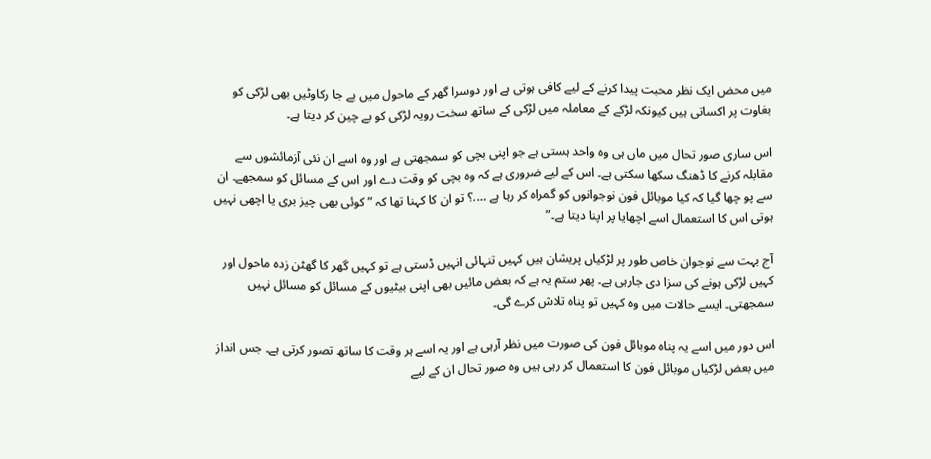میں محض ایک نظر محبت پیدا کرنے کے لیے کافی ہوتی ہے اور دوسرا گھر کے ماحول میں بے جا رکاوٹیں بھی لڑکی کو بغاوت پر اکساتی ہیں کیونکہ لڑکے کے معاملہ میں لڑکی کے ساتھ سخت رویہ لڑکی کو بے چین کر دیتا ہے۔

اس ساری صور تحال میں ماں ہی وہ واحد ہستی ہے جو اپنی بچی کو سمجھتی ہے اور وہ اسے ان نئی آزمائشوں سے مقابلہ کرنے کا ڈھنگ سکھا سکتی ہے۔ اس کے لیے ضروری ہے کہ وہ بچی کو وقت دے اور اس کے مسائل کو سمجھے۔ ان سے پو چھا گیا کہ کیا موبائل فون نوجوانوں کو گمراہ کر رہا ہے ….؟ تو ان کا کہنا تھا کہ ”کوئی بھی چیز بری یا اچھی نہیں ہوتی اس کا استعمال اسے اچھایا پر اپنا دیتا ہے۔”

آج بہت سے نوجوان خاص طور پر لڑکیاں پریشان ہیں کہیں تنہائی انہیں ڈستی ہے تو کہیں گھر کا گھٹن زدہ ماحول اور کہیں لڑکی ہونے کی سزا دی جارہی ہے۔ پھر ستم یہ ہے کہ بعض مائیں بھی اپنی بیٹیوں کے مسائل کو مسائل نہیں سمجھتی۔ ایسے حالات میں وہ کہیں تو پناہ تلاش کرے گی۔

اس دور میں اسے یہ پناہ موبائل فون کی صورت میں نظر آرہی ہے اور یہ اسے ہر وقت کا ساتھ تصور کرتی ہے۔ جس انداز میں بعض لڑکیاں موبائل فون کا استعمال کر رہی ہیں وہ صور تحال ان کے لیے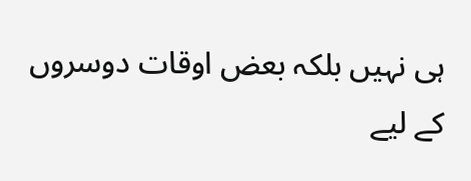ہی نہیں بلکہ بعض اوقات دوسروں کے لیے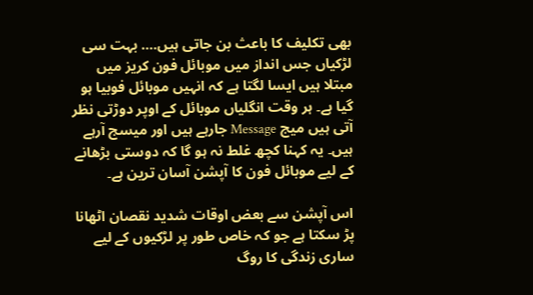بھی تکلیف کا باعث بن جاتی ہیں…. بہت سی لڑکیاں جس انداز میں موبائل فون کریز میں مبتلا ہیں ایسا لگتا ہے کہ انہیں موبائل فوبیا ہو گیا ہے۔ ہر وقت انگلیاں موبائل کے اوپر دوڑتی نظر آتی ہیں میج Message جارہے ہیں اور میسج آرہے ہیں۔ یہ کہنا کچھ غلط نہ ہو گا کہ دوستی بڑھانے کے لیے موبائل فون کا آپشن آسان ترین ہے۔

اس آپشن سے بعض اوقات شدید نقصان اٹھانا پڑ سکتا ہے جو کہ خاص طور پر لڑکیوں کے لیے ساری زندگی کا روگ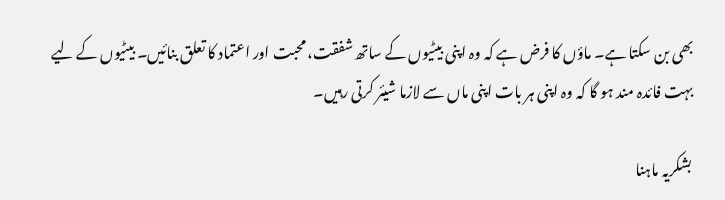بھی بن سکتا ہے۔ ماؤں کا فرض ہے کہ وہ اپنی بیٹیوں کے ساتھ شفقت، محبت اور اعتماد کا تعلق بنائیں۔ بیٹیوں کے لیے بہت فائدہ مند ہو گا کہ وہ اپنی ہر بات اپنی ماں سے لازما شیئر کرتی رہیں۔

بشکریہ ماہنا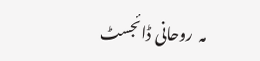مہ  روحانی ڈائجسٹ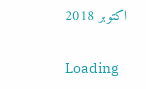اکتوبر 2018

Loading